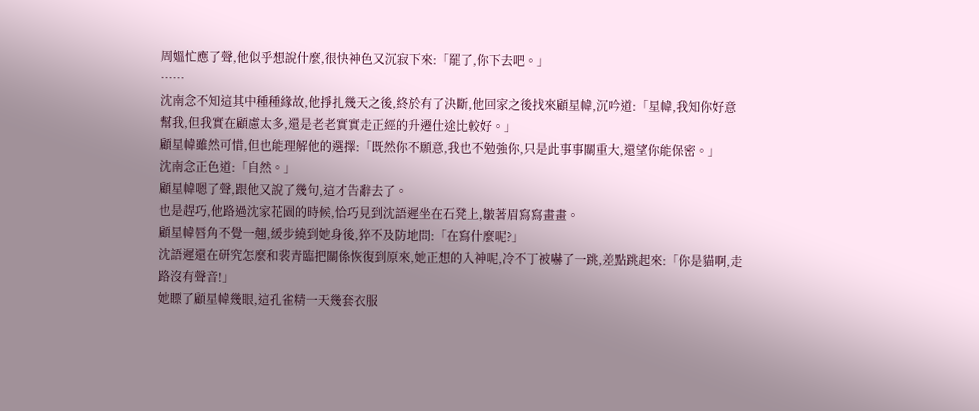周媼忙應了聲,他似乎想說什麼,很快神色又沉寂下來:「罷了,你下去吧。」
……
沈南念不知這其中種種緣故,他掙扎幾天之後,終於有了決斷,他回家之後找來顧星幃,沉吟道:「星幃,我知你好意幫我,但我實在顧慮太多,還是老老實實走正經的升遷仕途比較好。」
顧星幃雖然可惜,但也能理解他的選擇:「既然你不願意,我也不勉強你,只是此事事關重大,還望你能保密。」
沈南念正色道:「自然。」
顧星幃嗯了聲,跟他又說了幾句,這才告辭去了。
也是趕巧,他路過沈家花園的時候,恰巧見到沈語遲坐在石凳上,皺著眉寫寫畫畫。
顧星幃唇角不覺一翹,緩步繞到她身後,猝不及防地問:「在寫什麼呢?」
沈語遲還在研究怎麼和裴青臨把關係恢復到原來,她正想的入神呢,冷不丁被嚇了一跳,差點跳起來:「你是貓啊,走路沒有聲音!」
她瞟了顧星幃幾眼,這孔雀精一天幾套衣服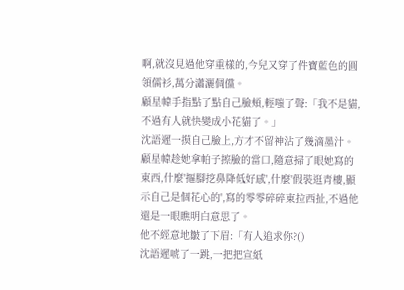啊,就沒見過他穿重樣的,今兒又穿了件寶藍色的圓領儒衫,萬分瀟灑倜儻。
顧星幃手指點了點自己臉頰,輕嗤了聲:「我不是貓,不過有人就快變成小花貓了。」
沈語遲一摸自己臉上,方才不留神沾了幾滴墨汁。
顧星幃趁她拿帕子擦臉的當口,隨意掃了眼她寫的東西,什麼'摳腳挖鼻降低好感',什麼'假裝逛青樓,顯示自己是個花心的',寫的零零碎碎東拉西扯,不過他還是一眼瞧明白意思了。
他不經意地皺了下眉:「有人追求你?()
沈語遲唬了一跳,一把把宣紙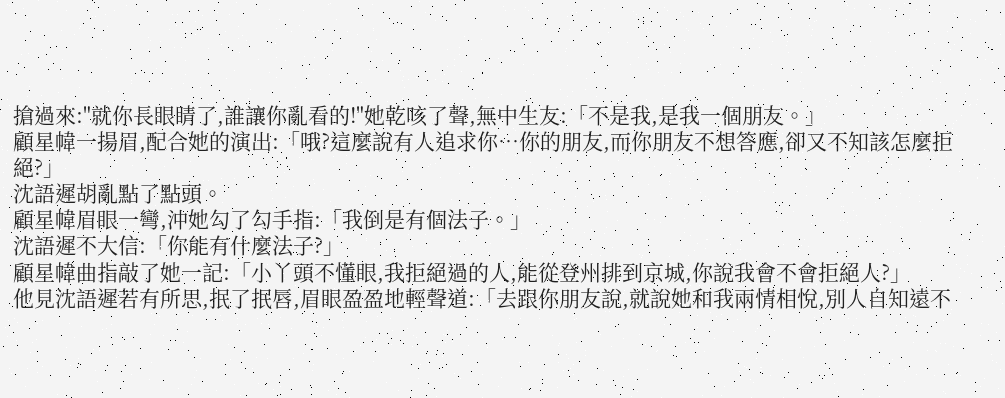搶過來:"就你長眼睛了,誰讓你亂看的!"她乾咳了聲,無中生友:「不是我,是我一個朋友。」
顧星幃一揚眉,配合她的演出:「哦?這麼說有人追求你…你的朋友,而你朋友不想答應,卻又不知該怎麼拒絕?」
沈語遲胡亂點了點頭。
顧星幃眉眼一彎,沖她勾了勾手指:「我倒是有個法子。」
沈語遲不大信:「你能有什麼法子?」
顧星幃曲指敲了她一記:「小丫頭不懂眼,我拒絕過的人,能從登州排到京城,你說我會不會拒絕人?」
他見沈語遲若有所思,抿了抿唇,眉眼盈盈地輕聲道:「去跟你朋友說,就說她和我兩情相悅,別人自知遠不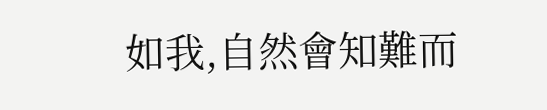如我,自然會知難而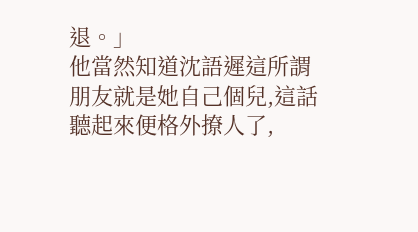退。」
他當然知道沈語遲這所謂朋友就是她自己個兒,這話聽起來便格外撩人了,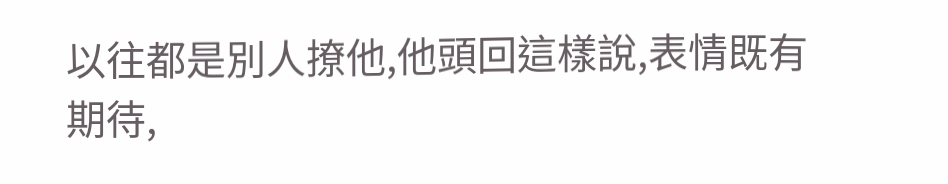以往都是別人撩他,他頭回這樣說,表情既有期待,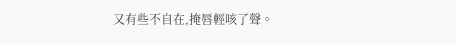又有些不自在,掩唇輕咳了聲。